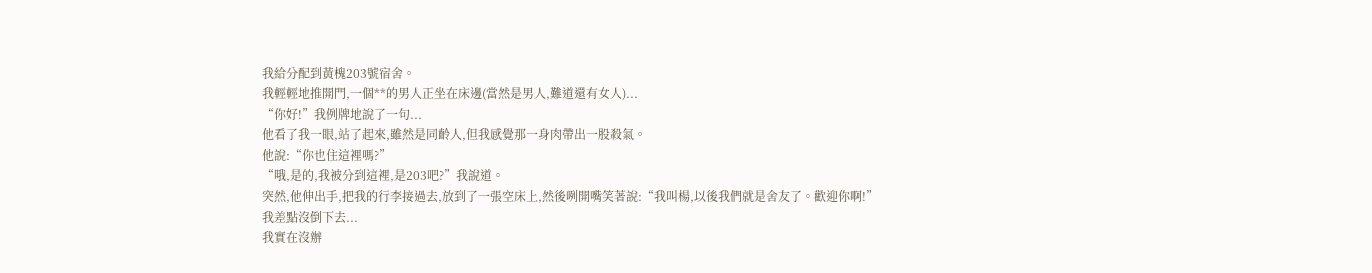我給分配到黃槐203號宿舍。
我輕輕地推開門,一個**的男人正坐在床邊(當然是男人,難道還有女人)...
“你好!”我例牌地說了一句...
他看了我一眼,站了起來,雖然是同齡人,但我感覺那一身肉帶出一股殺氣。
他說:“你也住這裡嗎?”
“哦,是的,我被分到這裡,是203吧?”我說道。
突然,他伸出手,把我的行李接過去,放到了一張空床上,然後咧開嘴笑著說:“我叫楊,以後我們就是舍友了。歡迎你啊!”
我差點沒倒下去...
我實在沒辦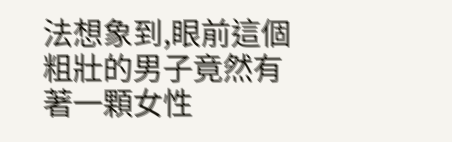法想象到,眼前這個粗壯的男子竟然有著一顆女性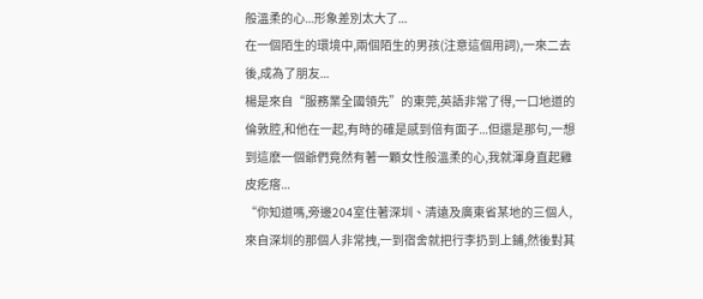般溫柔的心...形象差別太大了...
在一個陌生的環境中,兩個陌生的男孩(注意這個用詞),一來二去後,成為了朋友...
楊是來自“服務業全國領先”的東莞,英語非常了得,一口地道的倫敦腔,和他在一起,有時的確是感到倍有面子...但還是那句,一想到這麽一個爺們竟然有著一顆女性般溫柔的心,我就渾身直起雞皮疙瘩...
“你知道嗎,旁邊204室住著深圳、清遠及廣東省某地的三個人,來自深圳的那個人非常拽,一到宿舍就把行李扔到上鋪,然後對其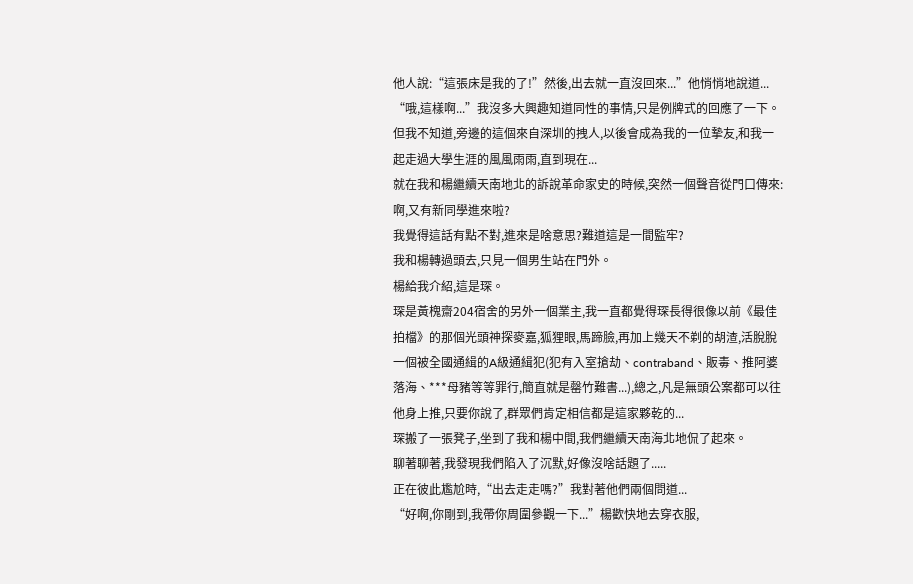他人說:“這張床是我的了!”然後,出去就一直沒回來...”他悄悄地說道...
“哦,這樣啊...”我沒多大興趣知道同性的事情,只是例牌式的回應了一下。
但我不知道,旁邊的這個來自深圳的拽人,以後會成為我的一位摯友,和我一起走過大學生涯的風風雨雨,直到現在...
就在我和楊繼續天南地北的訴說革命家史的時候,突然一個聲音從門口傳來:啊,又有新同學進來啦?
我覺得這話有點不對,進來是啥意思?難道這是一間監牢?
我和楊轉過頭去,只見一個男生站在門外。
楊給我介紹,這是琛。
琛是黃槐齋204宿舍的另外一個業主,我一直都覺得琛長得很像以前《最佳拍檔》的那個光頭神探麥嘉,狐狸眼,馬蹄臉,再加上幾天不剃的胡渣,活脫脫一個被全國通緝的A級通緝犯(犯有入室搶劫、contraband、販毒、推阿婆落海、***母豬等等罪行,簡直就是罄竹難書...),總之,凡是無頭公案都可以往他身上推,只要你說了,群眾們肯定相信都是這家夥乾的...
琛搬了一張凳子,坐到了我和楊中間,我們繼續天南海北地侃了起來。
聊著聊著,我發現我們陷入了沉默,好像沒啥話題了.....
正在彼此尷尬時,“出去走走嗎?”我對著他們兩個問道...
“好啊,你剛到,我帶你周圍參觀一下...”楊歡快地去穿衣服,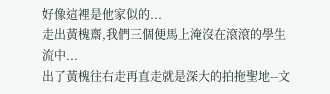好像這裡是他家似的...
走出黃槐齋,我們三個便馬上淹沒在滾滾的學生流中...
出了黃槐往右走再直走就是深大的拍拖聖地--文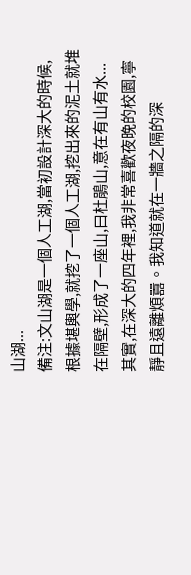山湖...
備注:文山湖是一個人工湖,當初設計深大的時候,根據堪輿學,就挖了一個人工湖,挖出來的泥土就堆在隔壁,形成了一座山,曰杜鵑山,意在有山有水...
其實,在深大的四年裡,我非常喜歡夜晚的校園,寧靜且遠離煩囂。我知道就在一牆之隔的深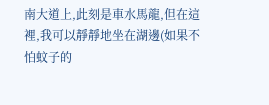南大道上,此刻是車水馬龍,但在這裡,我可以靜靜地坐在湖邊(如果不怕蚊子的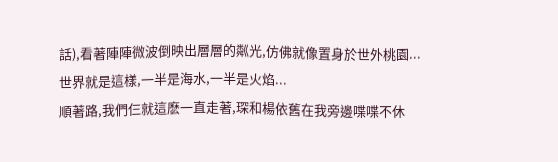話),看著陣陣微波倒映出層層的粼光,仿佛就像置身於世外桃園...
世界就是這樣,一半是海水,一半是火焰...
順著路,我們仨就這麽一直走著,琛和楊依舊在我旁邊喋喋不休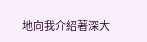地向我介紹著深大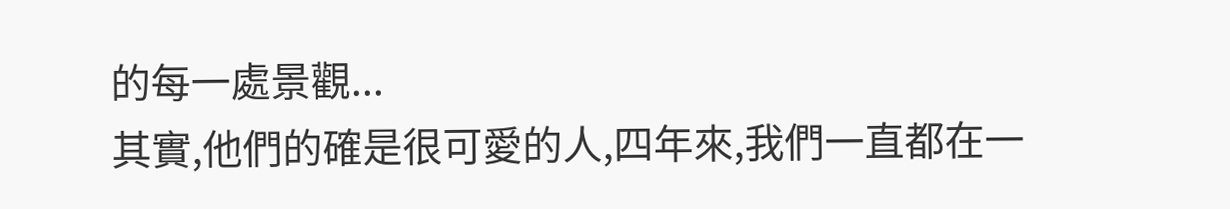的每一處景觀...
其實,他們的確是很可愛的人,四年來,我們一直都在一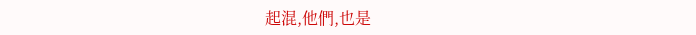起混,他們,也是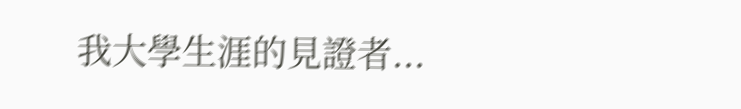我大學生涯的見證者...